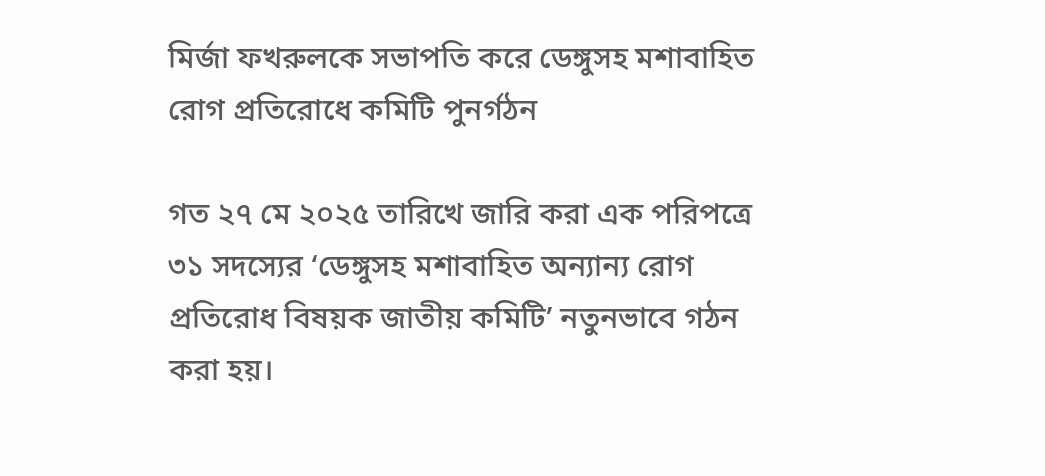মির্জা ফখরুলকে সভাপতি করে ডেঙ্গুসহ মশাবাহিত রোগ প্রতিরোধে কমিটি পুনর্গঠন

গত ২৭ মে ২০২৫ তারিখে জারি করা এক পরিপত্রে ৩১ সদস্যের ‘ডেঙ্গুসহ মশাবাহিত অন্যান্য রোগ প্রতিরোধ বিষয়ক জাতীয় কমিটি’ নতুনভাবে গঠন করা হয়।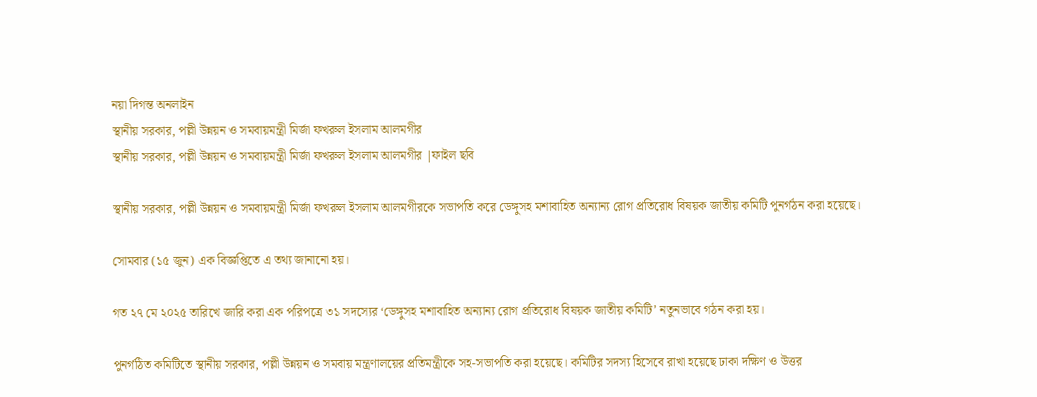নয়া দিগন্ত অনলাইন
স্থানীয় সরকার, পল্লী উন্নয়ন ও সমবায়মন্ত্রী মির্জা ফখরুল ইসলাম আলমগীর
স্থানীয় সরকার, পল্লী উন্নয়ন ও সমবায়মন্ত্রী মির্জা ফখরুল ইসলাম আলমগীর |ফাইল ছবি

স্থানীয় সরকার, পল্লী উন্নয়ন ও সমবায়মন্ত্রী মির্জা ফখরুল ইসলাম আলমগীরকে সভাপতি করে ডেঙ্গুসহ মশাবাহিত অন্যান্য রোগ প্রতিরোধ বিষয়ক জাতীয় কমিটি পুনর্গঠন করা হয়েছে।

সোমবার (১৫ জুন) এক বিজ্ঞপ্তিতে এ তথ্য জানানো হয়।

গত ২৭ মে ২০২৫ তারিখে জারি করা এক পরিপত্রে ৩১ সদস্যের ‘ডেঙ্গুসহ মশাবাহিত অন্যান্য রোগ প্রতিরোধ বিষয়ক জাতীয় কমিটি’ নতুনভাবে গঠন করা হয়।

পুনর্গঠিত কমিটিতে স্থানীয় সরকার, পল্লী উন্নয়ন ও সমবায় মন্ত্রণালয়ের প্রতিমন্ত্রীকে সহ-সভাপতি করা হয়েছে। কমিটির সদস্য হিসেবে রাখা হয়েছে ঢাকা দক্ষিণ ও উত্তর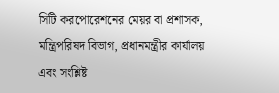সিটি করপোরেশনের মেয়র বা প্রশাসক, মন্ত্রিপরিষদ বিভাগ, প্রধানমন্ত্রীর কার্যালয় এবং সংশ্লিষ্ট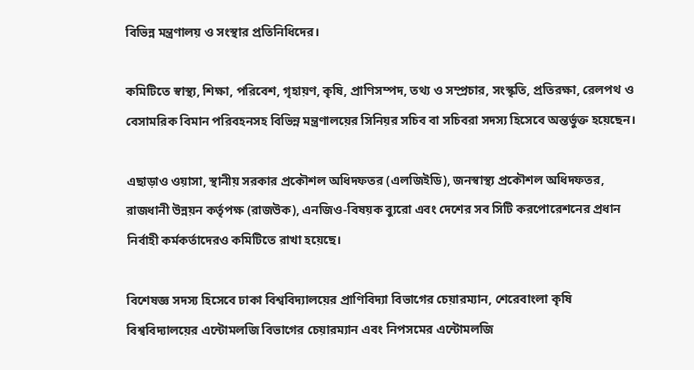বিভিন্ন মন্ত্রণালয় ও সংস্থার প্রতিনিধিদের।

কমিটিতে স্বাস্থ্য, শিক্ষা, পরিবেশ, গৃহায়ণ, কৃষি, প্রাণিসম্পদ, তথ্য ও সম্প্রচার, সংস্কৃতি, প্রতিরক্ষা, রেলপথ ও বেসামরিক বিমান পরিবহনসহ বিভিন্ন মন্ত্রণালয়ের সিনিয়র সচিব বা সচিবরা সদস্য হিসেবে অন্তর্ভুক্ত হয়েছেন।

এছাড়াও ওয়াসা, স্থানীয় সরকার প্রকৌশল অধিদফতর (এলজিইডি), জনস্বাস্থ্য প্রকৌশল অধিদফতর, রাজধানী উন্নয়ন কর্তৃপক্ষ (রাজউক), এনজিও-বিষয়ক ব্যুরো এবং দেশের সব সিটি করপোরেশনের প্রধান নির্বাহী কর্মকর্তাদেরও কমিটিতে রাখা হয়েছে।

বিশেষজ্ঞ সদস্য হিসেবে ঢাকা বিশ্ববিদ্যালয়ের প্রাণিবিদ্যা বিভাগের চেয়ারম্যান, শেরেবাংলা কৃষি বিশ্ববিদ্যালয়ের এন্টোমলজি বিভাগের চেয়ারম্যান এবং নিপসমের এন্টোমলজি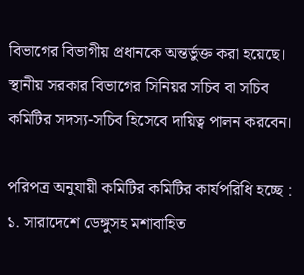বিভাগের বিভাগীয় প্রধানকে অন্তর্ভুক্ত করা হয়েছে। স্থানীয় সরকার বিভাগের সিনিয়র সচিব বা সচিব কমিটির সদস্য-সচিব হিসেবে দায়িত্ব পালন করবেন।

পরিপত্র অনুযায়ী কমিটির কমিটির কার্যপরিধি হচ্ছে : ১. সারাদেশে ডেঙ্গুসহ মশাবাহিত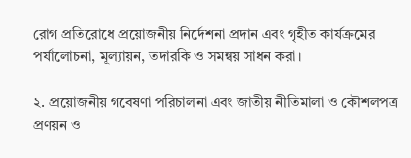রোগ প্রতিরোধে প্রয়োজনীয় নির্দেশনা প্রদান এবং গৃহীত কার্যক্রমের পর্যালোচনা, মূল্যায়ন, তদারকি ও সমন্বয় সাধন করা।

২. প্রয়োজনীয় গবেষণা পরিচালনা এবং জাতীয় নীতিমালা ও কৌশলপত্র প্রণয়ন ও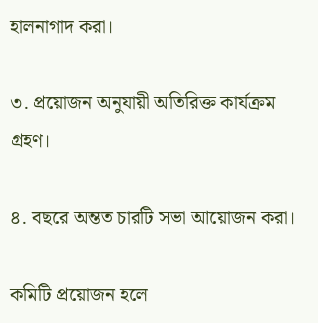হালনাগাদ করা।

৩. প্রয়োজন অনুযায়ী অতিরিক্ত কার্যক্রম গ্রহণ।

৪. বছরে অন্তত চারটি সভা আয়োজন করা।

কমিটি প্রয়োজন হলে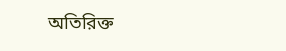অতিরিক্ত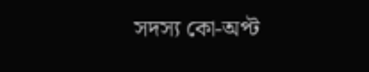সদস্য কো-অপ্ট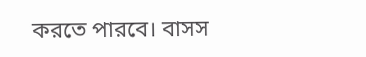করতে পারবে। বাসস